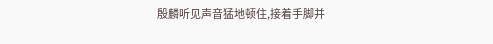殷麟听见声音猛地顿住,接着手脚并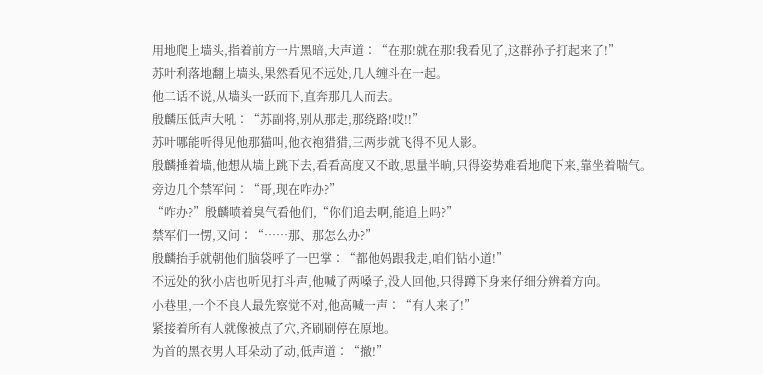用地爬上墙头,指着前方一片黑暗,大声道∶“在那!就在那!我看见了,这群孙子打起来了!”
苏叶利落地翻上墙头,果然看见不远处,几人缠斗在一起。
他二话不说,从墙头一跃而下,直奔那几人而去。
殷麟压低声大吼∶“苏副将,别从那走,那绕路!哎!!”
苏叶哪能听得见他那猫叫,他衣袍猎猎,三两步就飞得不见人影。
殷麟捶着墙,他想从墙上跳下去,看看高度又不敢,思量半晌,只得姿势难看地爬下来,靠坐着喘气。
旁边几个禁军问∶“哥,现在咋办?”
“咋办?”殷麟喷着臭气看他们,“你们追去啊,能追上吗?”
禁军们一愣,又问∶“……那、那怎么办?”
殷麟抬手就朝他们脑袋呼了一巴掌∶“都他妈跟我走,咱们钻小道!”
不远处的狄小店也听见打斗声,他喊了两嗓子,没人回他,只得蹲下身来仔细分辨着方向。
小巷里,一个不良人最先察觉不对,他高喊一声∶“有人来了!”
紧接着所有人就像被点了穴,齐刷刷停在原地。
为首的黑衣男人耳朵动了动,低声道∶“撤!”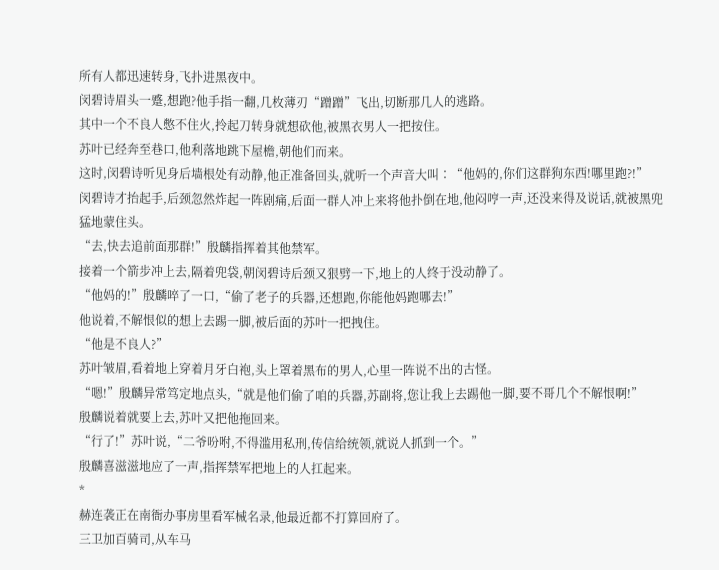所有人都迅速转身,飞扑进黑夜中。
闵碧诗眉头一蹙,想跑?他手指一翻,几枚薄刃“蹭蹭”飞出,切断那几人的逃路。
其中一个不良人憋不住火,拎起刀转身就想砍他,被黑衣男人一把按住。
苏叶已经奔至巷口,他利落地跳下屋檐,朝他们而来。
这时,闵碧诗听见身后墙根处有动静,他正准备回头,就听一个声音大叫∶“他妈的,你们这群狗东西!哪里跑?!”
闵碧诗才抬起手,后颈忽然炸起一阵剧痛,后面一群人冲上来将他扑倒在地,他闷哼一声,还没来得及说话,就被黑兜猛地蒙住头。
“去,快去追前面那群!”殷麟指挥着其他禁军。
接着一个箭步冲上去,隔着兜袋,朝闵碧诗后颈又狠劈一下,地上的人终于没动静了。
“他妈的!”殷麟啐了一口,“偷了老子的兵器,还想跑,你能他妈跑哪去!”
他说着,不解恨似的想上去踢一脚,被后面的苏叶一把拽住。
“他是不良人?”
苏叶皱眉,看着地上穿着月牙白袍,头上罩着黑布的男人,心里一阵说不出的古怪。
“嗯!”殷麟异常笃定地点头,“就是他们偷了咱的兵器,苏副将,您让我上去踢他一脚,要不哥几个不解恨啊!”
殷麟说着就要上去,苏叶又把他拖回来。
“行了!”苏叶说,“二爷吩咐,不得滥用私刑,传信给统领,就说人抓到一个。”
殷麟喜滋滋地应了一声,指挥禁军把地上的人扛起来。
*
赫连袭正在南衙办事房里看军械名录,他最近都不打算回府了。
三卫加百骑司,从车马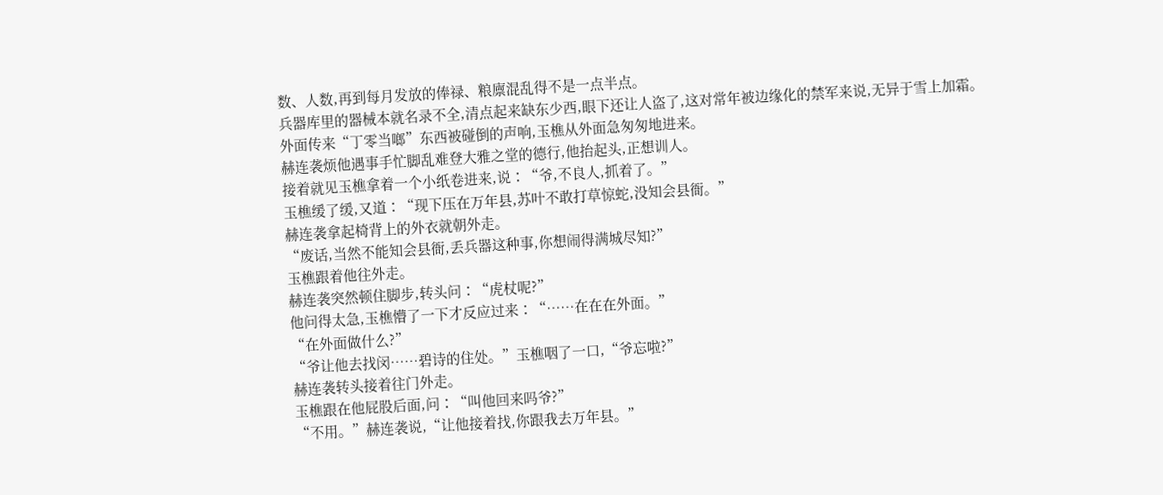数、人数,再到每月发放的俸禄、粮廪混乱得不是一点半点。
兵器库里的器械本就名录不全,清点起来缺东少西,眼下还让人盗了,这对常年被边缘化的禁军来说,无异于雪上加霜。
外面传来“丁零当啷”东西被碰倒的声响,玉樵从外面急匆匆地进来。
赫连袭烦他遇事手忙脚乱难登大雅之堂的德行,他抬起头,正想训人。
接着就见玉樵拿着一个小纸卷进来,说∶“爷,不良人,抓着了。”
玉樵缓了缓,又道∶“现下压在万年县,苏叶不敢打草惊蛇,没知会县衙。”
赫连袭拿起椅背上的外衣就朝外走。
“废话,当然不能知会县衙,丢兵器这种事,你想闹得满城尽知?”
玉樵跟着他往外走。
赫连袭突然顿住脚步,转头问∶“虎杖呢?”
他问得太急,玉樵懵了一下才反应过来∶“……在在在外面。”
“在外面做什么?”
“爷让他去找闵……碧诗的住处。”玉樵咽了一口,“爷忘啦?”
赫连袭转头接着往门外走。
玉樵跟在他屁股后面,问∶“叫他回来吗爷?”
“不用。”赫连袭说,“让他接着找,你跟我去万年县。”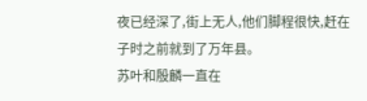夜已经深了,街上无人,他们脚程很快,赶在子时之前就到了万年县。
苏叶和殷麟一直在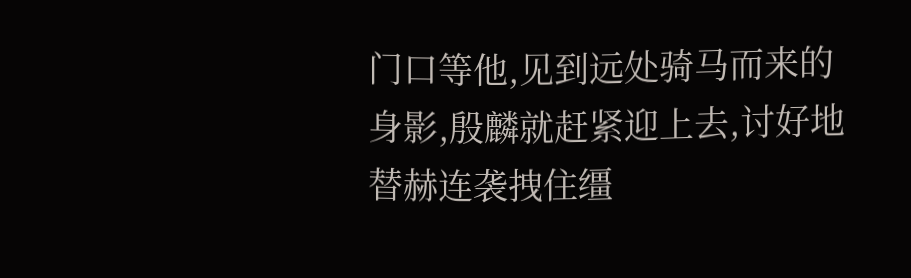门口等他,见到远处骑马而来的身影,殷麟就赶紧迎上去,讨好地替赫连袭拽住缰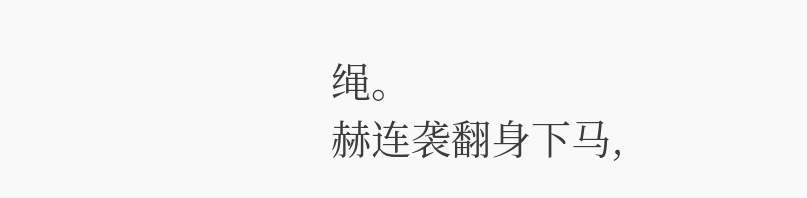绳。
赫连袭翻身下马,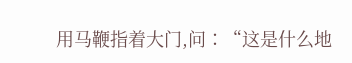用马鞭指着大门,问∶“这是什么地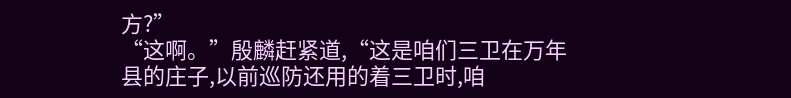方?”
“这啊。”殷麟赶紧道,“这是咱们三卫在万年县的庄子,以前巡防还用的着三卫时,咱